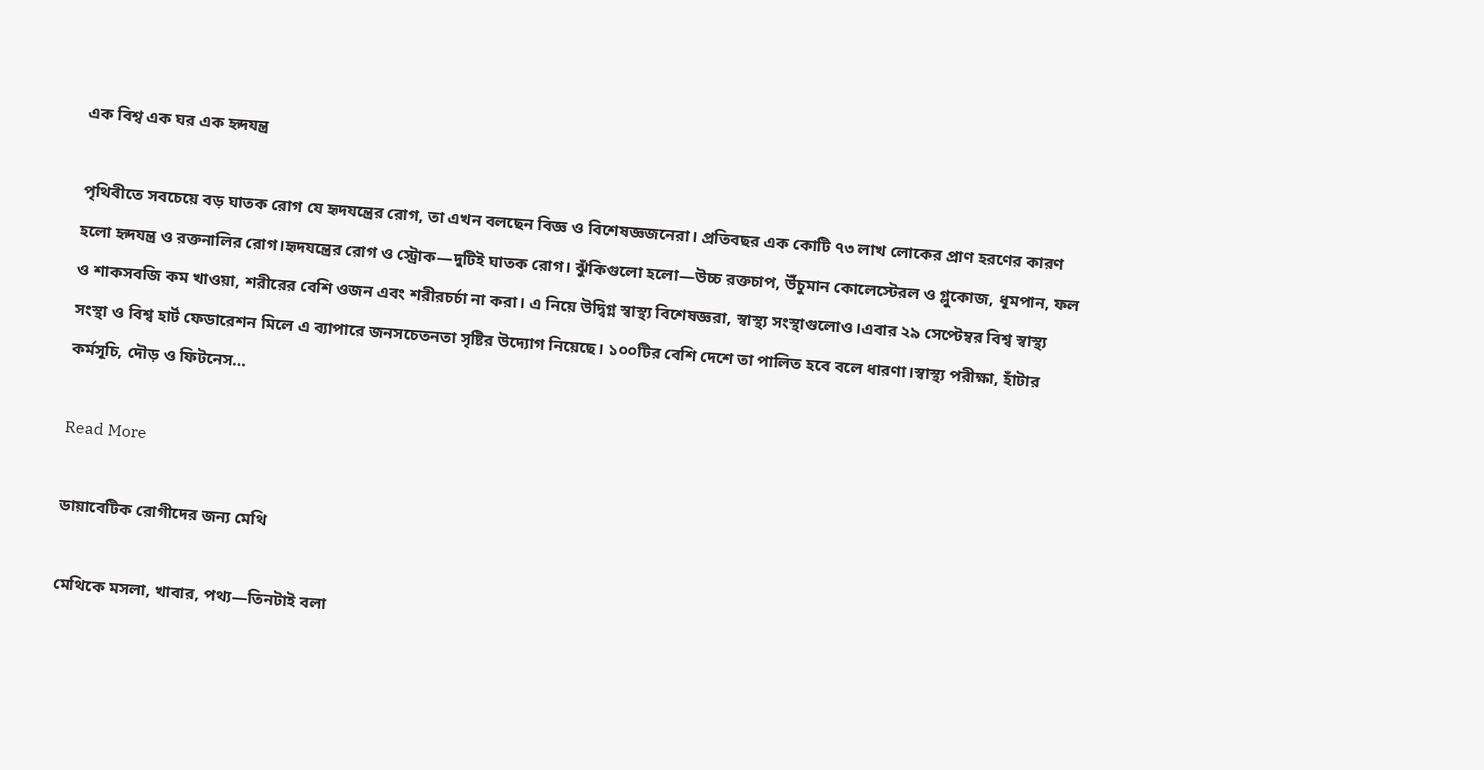এক বিশ্ব এক ঘর এক হৃদযন্ত্র

পৃথিবীতে সবচেয়ে বড় ঘাতক রোগ যে হৃদযন্ত্রের রোগ, তা এখন বলছেন বিজ্ঞ ও বিশেষজ্ঞজনেরা। প্রতিবছর এক কোটি ৭৩ লাখ লোকের প্রাণ হরণের কারণ হলো হৃদযন্ত্র ও রক্তনালির রোগ।হৃদযন্ত্রের রোগ ও স্ট্রোক—দুটিই ঘাতক রোগ। ঝুঁকিগুলো হলো—উচ্চ রক্তচাপ, উঁচুমান কোলেস্টেরল ও গ্লুকোজ, ধূমপান, ফল ও শাকসবজি কম খাওয়া, শরীরের বেশি ওজন এবং শরীরচর্চা না করা। এ নিয়ে উদ্বিগ্ন স্বাস্থ্য বিশেষজ্ঞরা, স্বাস্থ্য সংস্থাগুলোও।এবার ২৯ সেপ্টেম্বর বিশ্ব স্বাস্থ্য সংস্থা ও বিশ্ব হার্ট ফেডারেশন মিলে এ ব্যাপারে জনসচেতনতা সৃষ্টির উদ্যোগ নিয়েছে। ১০০টির বেশি দেশে তা পালিত হবে বলে ধারণা।স্বাস্থ্য পরীক্ষা, হাঁটার কর্মসূচি, দৌড় ও ফিটনেস…

Read More

ডায়াবেটিক রোগীদের জন্য মেথি

মেথিকে মসলা, খাবার, পথ্য—তিনটাই বলা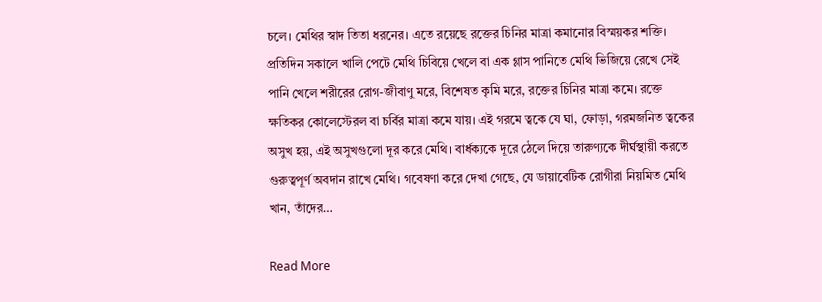চলে। মেথির স্বাদ তিতা ধরনের। এতে রয়েছে রক্তের চিনির মাত্রা কমানোর বিস্ময়কর শক্তি। প্রতিদিন সকালে খালি পেটে মেথি চিবিয়ে খেলে বা এক গ্লাস পানিতে মেথি ভিজিয়ে রেখে সেই পানি খেলে শরীরের রোগ-জীবাণু মরে, বিশেষত কৃমি মরে, রক্তের চিনির মাত্রা কমে। রক্তে ক্ষতিকর কোলেস্টেরল বা চর্বির মাত্রা কমে যায়। এই গরমে ত্বকে যে ঘা, ফোড়া, গরমজনিত ত্বকের অসুখ হয়, এই অসুখগুলো দূর করে মেথি। বার্ধক্যকে দূরে ঠেলে দিয়ে তারুণ্যকে দীর্ঘস্থায়ী করতে গুরুত্বপূর্ণ অবদান রাখে মেথি। গবেষণা করে দেখা গেছে, যে ডায়াবেটিক রোগীরা নিয়মিত মেথি খান, তাঁদের…

Read More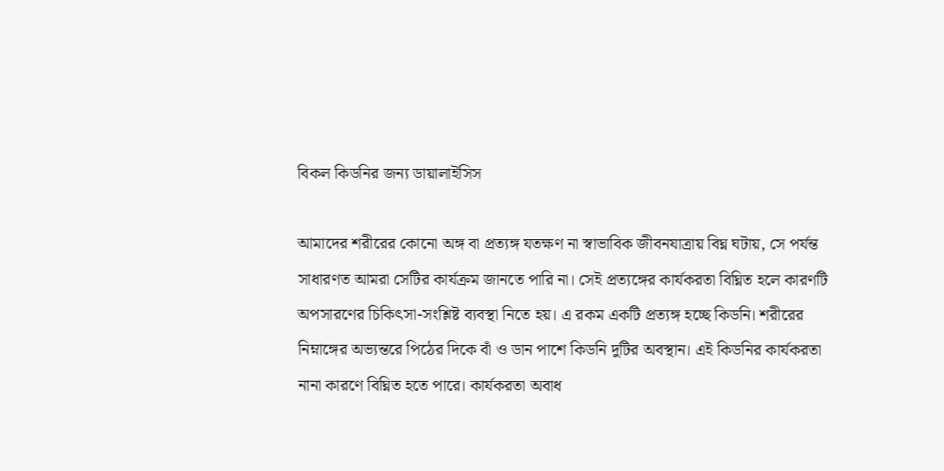বিকল কিডনির জন্য ডায়ালাইসিস

আমাদের শরীরের কোনো অঙ্গ বা প্রত্যঙ্গ যতক্ষণ না স্বাভাবিক জীবনযাত্রায় বিঘ্ন ঘটায়, সে পর্যন্ত সাধারণত আমরা সেটির কার্যক্রম জানতে পারি না। সেই প্রত্যঙ্গের কার্যকরতা বিঘ্নিত হলে কারণটি অপসারণের চিকিৎসা-সংশ্লিষ্ট ব্যবস্থা নিতে হয়। এ রকম একটি প্রত্যঙ্গ হচ্ছে কিডনি। শরীরের নিম্নাঙ্গের অভ্যন্তরে পিঠের দিকে বাঁ ও ডান পাশে কিডনি দুটির অবস্থান। এই কিডনির কার্যকরতা নানা কারণে বিঘ্নিত হতে পারে। কার্যকরতা অবাধ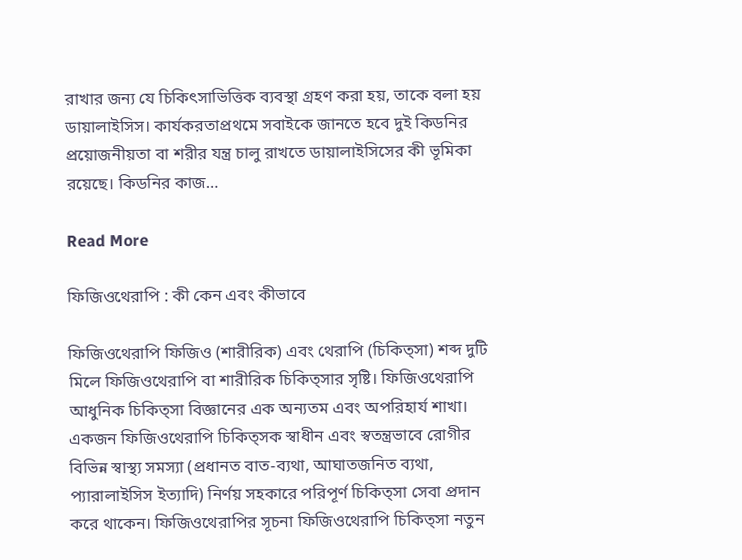রাখার জন্য যে চিকিৎসাভিত্তিক ব্যবস্থা গ্রহণ করা হয়, তাকে বলা হয় ডায়ালাইসিস। কার্যকরতাপ্রথমে সবাইকে জানতে হবে দুই কিডনির প্রয়োজনীয়তা বা শরীর যন্ত্র চালু রাখতে ডায়ালাইসিসের কী ভূমিকা রয়েছে। কিডনির কাজ…

Read More

ফিজিওথেরাপি : কী কেন এবং কীভাবে

ফিজিওথেরাপি ফিজিও (শারীরিক) এবং থেরাপি (চিকিত্সা) শব্দ দুটি মিলে ফিজিওথেরাপি বা শারীরিক চিকিত্সার সৃষ্টি। ফিজিওথেরাপি আধুনিক চিকিত্সা বিজ্ঞানের এক অন্যতম এবং অপরিহার্য শাখা। একজন ফিজিওথেরাপি চিকিত্সক স্বাধীন এবং স্বতন্ত্রভাবে রোগীর বিভিন্ন স্বাস্থ্য সমস্যা (প্রধানত বাত-ব্যথা, আঘাতজনিত ব্যথা, প্যারালাইসিস ইত্যাদি) নির্ণয় সহকারে পরিপূর্ণ চিকিত্সা সেবা প্রদান করে থাকেন। ফিজিওথেরাপির সূচনা ফিজিওথেরাপি চিকিত্সা নতুন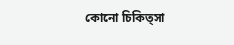কোনো চিকিত্সা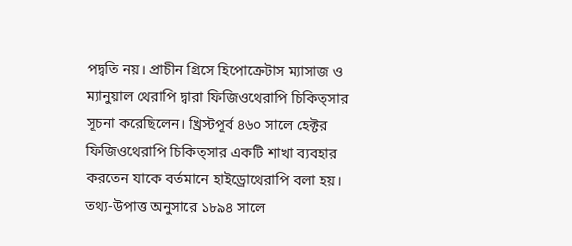পদ্বতি নয়। প্রাচীন গ্রিসে হিপোক্রেটাস ম্যাসাজ ও ম্যানুয়াল থেরাপি দ্বারা ফিজিওথেরাপি চিকিত্সার সূচনা করেছিলেন। খ্রিস্টপূর্ব ৪৬০ সালে হেক্টর ফিজিওথেরাপি চিকিত্সার একটি শাখা ব্যবহার করতেন যাকে বর্তমানে হাইড্রোথেরাপি বলা হয়। তথ্য-উপাত্ত অনুসারে ১৮৯৪ সালে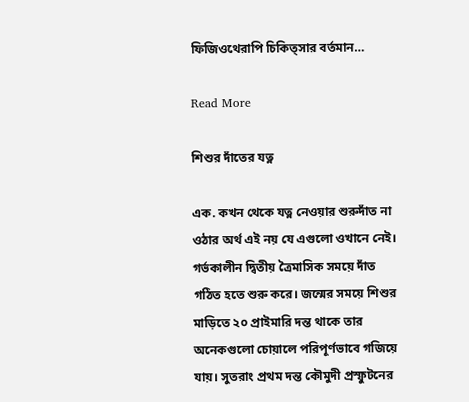ফিজিওথেরাপি চিকিত্সার বর্তমান…

Read More

শিশুর দাঁতের যত্ন

এক. কখন থেকে যত্ন নেওয়ার শুরুদাঁত না ওঠার অর্থ এই নয় যে এগুলো ওখানে নেই। গর্ভকালীন দ্বিতীয় ত্রৈমাসিক সময়ে দাঁত গঠিত হতে শুরু করে। জন্মের সময়ে শিশুর মাড়িতে ২০ প্রাইমারি দন্ত থাকে তার অনেকগুলো চোয়ালে পরিপূর্ণভাবে গজিয়ে যায়। সুতরাং প্রথম দন্ত কৌমুদী প্রস্ফুটনের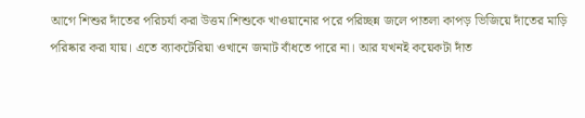আগে শিশুর দাঁতের পরিচর্যা করা উত্তম।শিশুকে খাওয়ানোর পরে পরিচ্ছন্ন জলে পাতলা কাপড় ভিজিয়ে দাঁতের মাড়ি পরিষ্কার করা যায়। এতে ব্যাকটেরিয়া ওখানে জমাট বাঁধতে পারে না। আর যখনই কয়েকটা দাঁত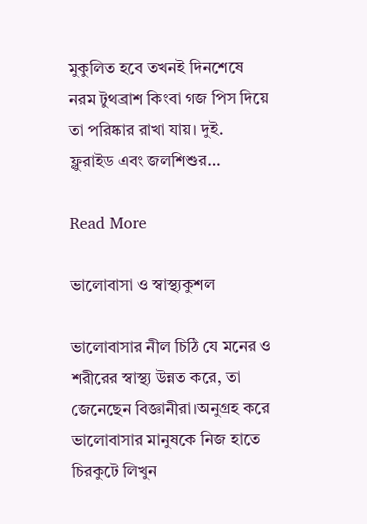মুকুলিত হবে তখনই দিনশেষে নরম টুথব্রাশ কিংবা গজ পিস দিয়ে তা পরিষ্কার রাখা যায়। দুই. ফ্লুরাইড এবং জলশিশুর…

Read More

ভালোবাসা ও স্বাস্থ্যকুশল

ভালোবাসার নীল চিঠি যে মনের ও শরীরের স্বাস্থ্য উন্নত করে, তা জেনেছেন বিজ্ঞানীরা।অনুগ্রহ করে ভালোবাসার মানুষকে নিজ হাতে চিরকুটে লিখুন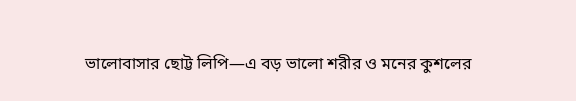ভালোবাসার ছোট্ট লিপি—এ বড় ভালো শরীর ও মনের কুশলের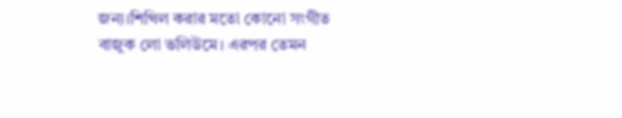জন্য।শিথিল করার মতো কোনো সংগীত বাজুক লো ভলিউমে। এরপর তেমন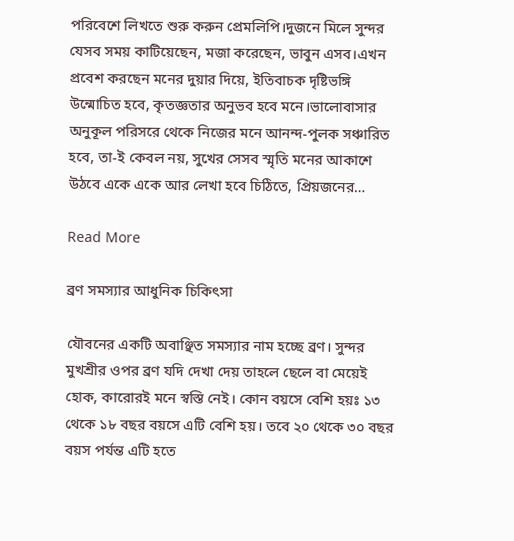পরিবেশে লিখতে শুরু করুন প্রেমলিপি।দুজনে মিলে সুন্দর যেসব সময় কাটিয়েছেন, মজা করেছেন, ভাবুন এসব।এখন প্রবেশ করছেন মনের দুয়ার দিয়ে, ইতিবাচক দৃষ্টিভঙ্গি উন্মোচিত হবে, কৃতজ্ঞতার অনুভব হবে মনে।ভালোবাসার অনুকূল পরিসরে থেকে নিজের মনে আনন্দ-পুলক সঞ্চারিত হবে, তা-ই কেবল নয়, সুখের সেসব স্মৃতি মনের আকাশে উঠবে একে একে আর লেখা হবে চিঠিতে, প্রিয়জনের…

Read More

ব্রণ সমস্যার আধুনিক চিকিৎসা

যৌবনের একটি অবাঞ্ছিত সমস্যার নাম হচ্ছে ব্রণ। সুন্দর মুখশ্রীর ওপর ব্রণ যদি দেখা দেয় তাহলে ছেলে বা মেয়েই হোক, কারোরই মনে স্বস্তি নেই। কোন বয়সে বেশি হয়ঃ ১৩ থেকে ১৮ বছর বয়সে এটি বেশি হয়। তবে ২০ থেকে ৩০ বছর বয়স পর্যন্ত এটি হতে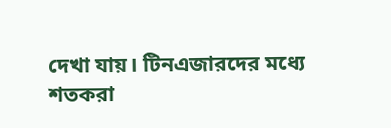দেখা যায়। টিনএজারদের মধ্যে শতকরা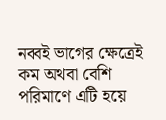নব্বই ভাগের ক্ষেত্রেই কম অথবা বেশি পরিমাণে এটি হয়ে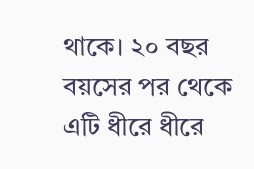থাকে। ২০ বছর বয়সের পর থেকে এটি ধীরে ধীরে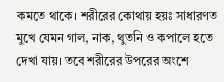কমতে থাকে। শরীরের কোথায় হয়ঃ সাধারণত মুখে যেমন গাল, নাক, থুতনি ও কপালে হতে দেখা যায়। তবে শরীরের উপরের অংশে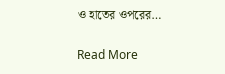ও হাতের ওপরের…

Read More